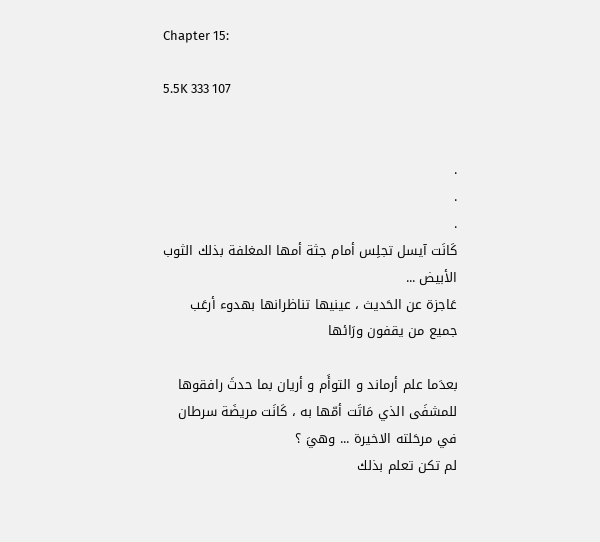Chapter 15:

5.5K 333 107


.
.
.
كَانَت آيسل تجلِس أمام جثة أمها المغلفة بذلك الثوب الأبيض ...
عَاجزة عن الحَديث ، عينيها تناظرانها بهدوء أرعَب جميع من يقفون ورَائها

بعدَما علم أرماند و التوأَم و أريان بما حدثَ رافقوها للمشفَى الذي مَاتَت أمّها به ، كَانَت مريضَة سرطان في مرحَلته الاخيرة ... وهيَ ؟
لم تكن تعلم بذلك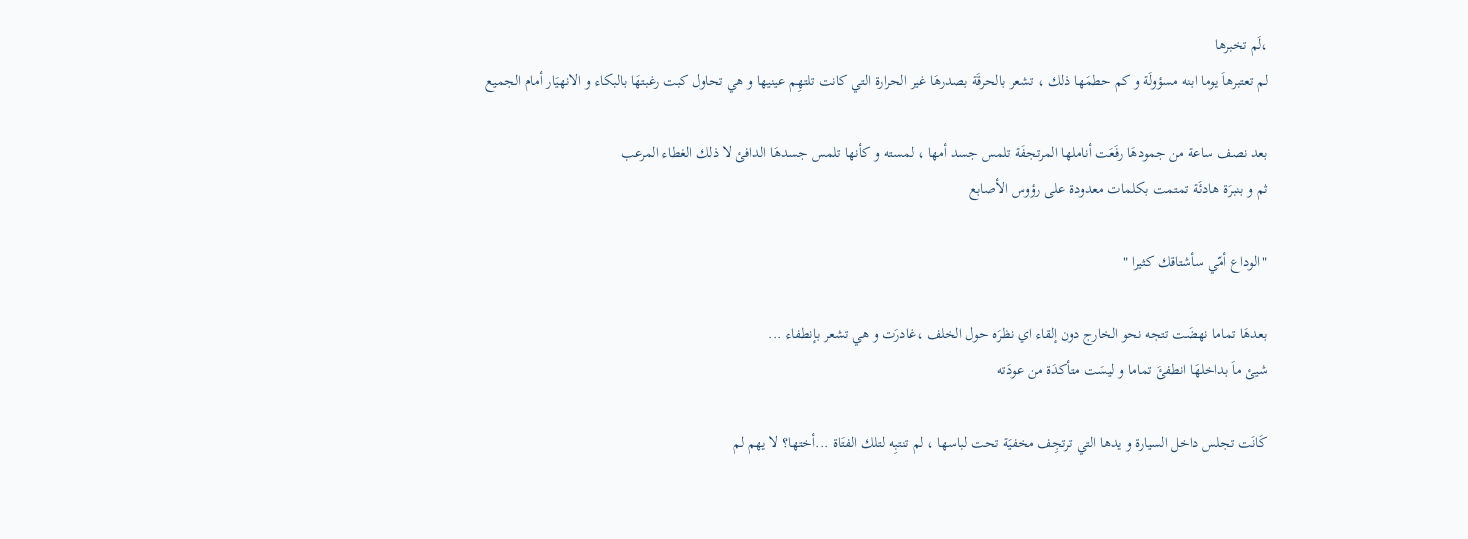،لَم تخبرها
لم تعتبرهاَ يوما ابنه مسؤولَة و كم حطمَها ذلك ، تشعر بالحرقَة بصدرهَا غير الحرارة التي كانت تلتهِم عينيها و هي تحاول كبت رغبتهَا بالبكاء و الانهيَار أمام الجميع

بعد نصف ساعة من جمودهَا رفَعَت أناملها المرتجفَة تلمس جسد أمها ، لمسته و كأنها تلمس جسدهَا الدافئ لا ذلك الغطاء المرعب
ثم و بنبرَة هادئَة تمتمت بكلمات معدودة على رؤوس الأصابع

"الوداع أمّي سأشتاقك كثيرا "

بعدهَا تماما نهضَت تتجه نحو الخارج دون إلقاء اي نظرَه حول الخلف ،غادرَت و هي تشعر بإنطفاء ...
شيئ ماَ بداخلهَا انطفئَ تماما و ليسَت متأكدَة من عودَته

كَانَت تجلس داخل السيارة و يدها التي ترتجِف مخفيَة تحت لباسها ، لم تنتبِه لتلك الفتَاة ...أختها؟ لا يهم لم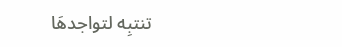تنتبِه لتواجدهَا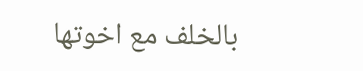بالخلف مع اخوتها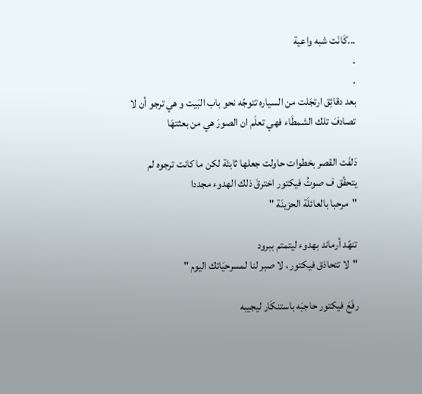...كَانَت شبه واعية
.
.
بعد دقائِق ارتجَلت من السياره تتوجّه نحو باب البَيت و هي ترجو أن لا تصادفَ تلك الشمطَاء فهي تعلَم ان الصورَ هي من بعثتهَا

دَلفَت القصر بخطوات حاولت جعلها ثابتَة لكن ما كانت ترجوه لم يتحقّق ف صوتُ فيكتور اخترقَ ذلك الهدوء مجددا
"مرحبا بالعائلَة الحزينَة "

تنهّد أرماند بهدوء ليتمتم ببرود
"لا تتحاذق فيكتور ، لا صبر لنا لمسرحيَاتك اليوم "

رفَعَ فيكتور حاجبَه باستنكَار ليجيبه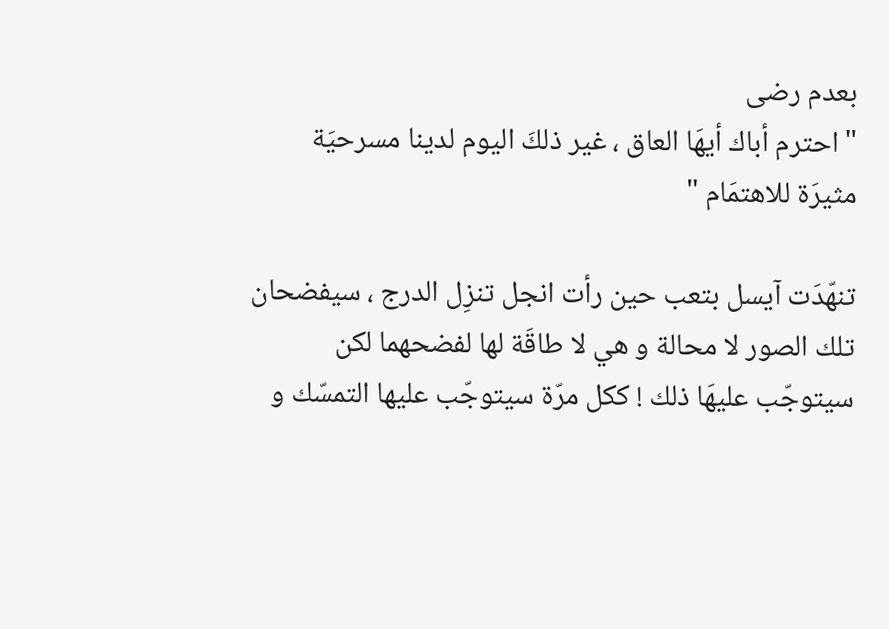بعدم رضى
"احترم أباك أيهَا العاق ، غير ذلكَ اليوم لدينا مسرحيَة مثيرَة للاهتمَام "

تنهّدَت آيسل بتعب حين رأت انجل تنزِل الدرج ، سيفضحان تلك الصور لا محالة و هي لا طاقَة لها لفضحهما لكن سيتوجّب عليهَا ذلك ! ككل مرّة سيتوجّب عليها التمسّك و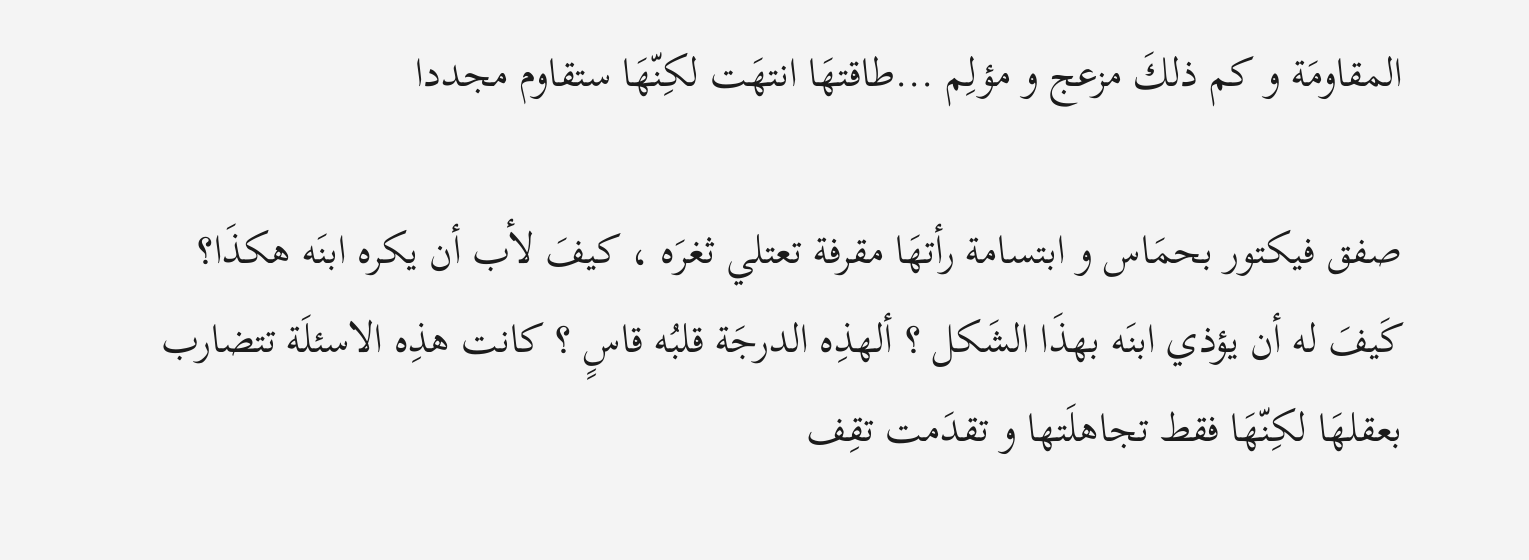المقاومَة و كم ذلكَ مزعج و مؤلِم ...طاقتهَا انتهَت لكِنّهَا ستقاوم مجددا

صفق فيكتور بحمَاس و ابتسامة رأتهَا مقرفة تعتلي ثغرَه ، كيفَ لأب أن يكره ابنَه هكذَا؟ كَيفَ له أن يؤذي ابنَه بهذَا الشَكل ؟ ألهذِه الدرجَة قلبُه قاسٍ ؟ كانت هذِه الاسئلَة تتضارب بعقلهَا لكِنّهَا فقط تجاهلَتها و تقدَمت تقِف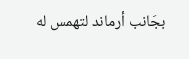بجَانب أرماند لتهمس له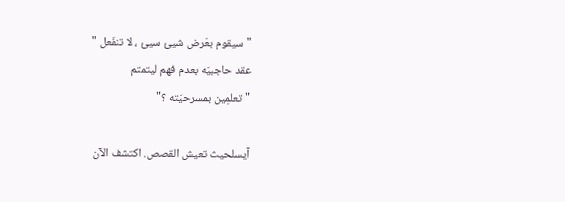"سيقوم بعَرض شيئ سيئ ، لا تنفَعل "
عقد حاجبيَه بعدم فهم ليتمتم
"تعلمِين بمسرحيَته ؟"

آيسلحيث تعيش القصص. اكتشف الآن